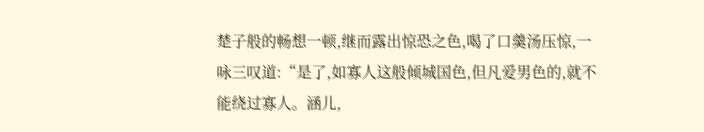楚子般的畅想一顿,继而露出惊恐之色,喝了口羹汤压惊,一咏三叹道:“是了,如寡人这般倾城国色,但凡爱男色的,就不能绕过寡人。涵儿,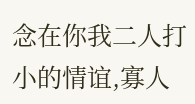念在你我二人打小的情谊,寡人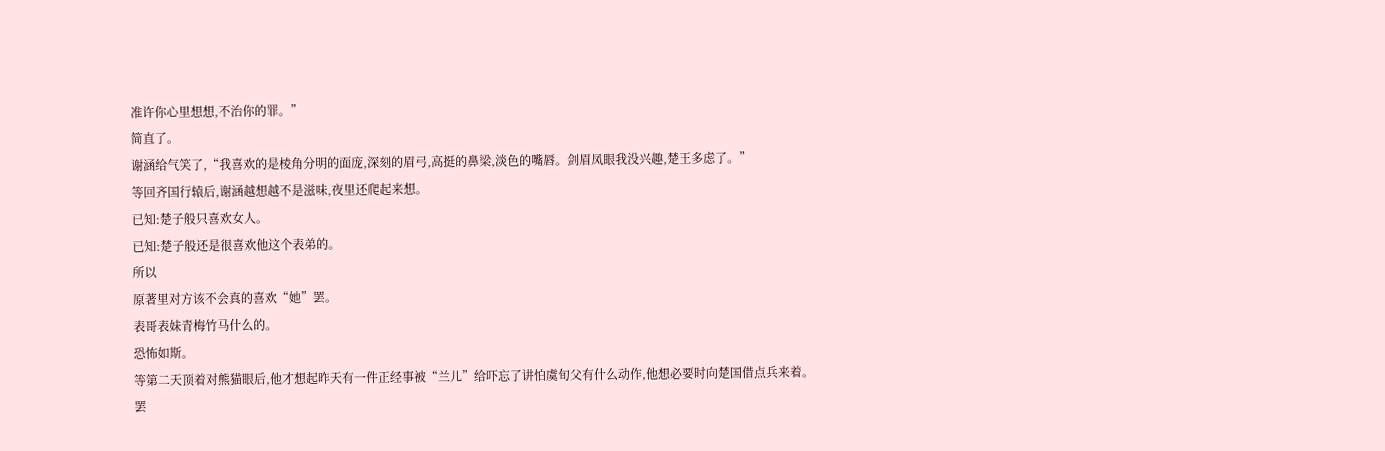准许你心里想想,不治你的罪。”
简直了。
谢涵给气笑了,“我喜欢的是棱角分明的面庞,深刻的眉弓,高挺的鼻梁,淡色的嘴唇。剑眉凤眼我没兴趣,楚王多虑了。”
等回齐国行辕后,谢涵越想越不是滋味,夜里还爬起来想。
已知:楚子般只喜欢女人。
已知:楚子般还是很喜欢他这个表弟的。
所以
原著里对方该不会真的喜欢“她”罢。
表哥表妹青梅竹马什么的。
恐怖如斯。
等第二天顶着对熊猫眼后,他才想起昨天有一件正经事被“兰儿”给吓忘了讲怕虞旬父有什么动作,他想必要时向楚国借点兵来着。
罢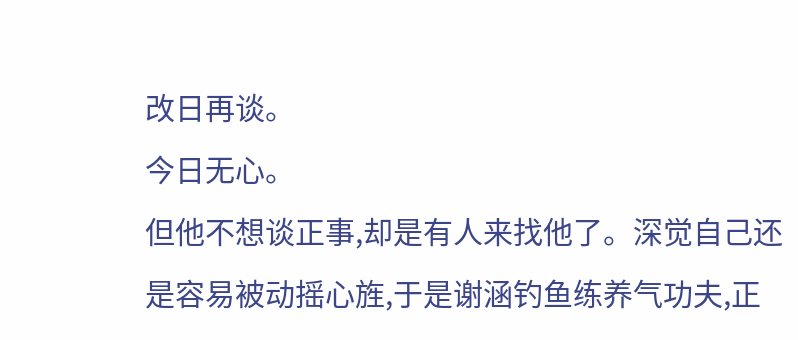改日再谈。
今日无心。
但他不想谈正事,却是有人来找他了。深觉自己还是容易被动摇心旌,于是谢涵钓鱼练养气功夫,正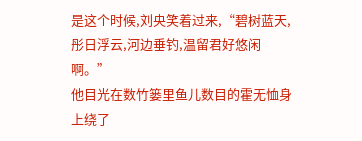是这个时候,刘央笑着过来,“碧树蓝天,彤日浮云,河边垂钓,温留君好悠闲啊。”
他目光在数竹篓里鱼儿数目的霍无恤身上绕了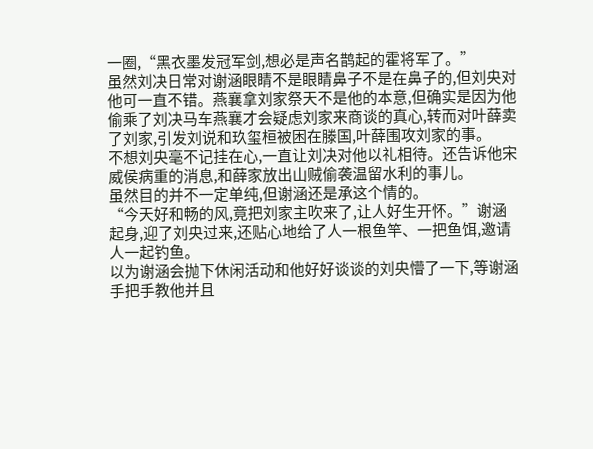一圈,“黑衣墨发冠军剑,想必是声名鹊起的霍将军了。”
虽然刘决日常对谢涵眼睛不是眼睛鼻子不是在鼻子的,但刘央对他可一直不错。燕襄拿刘家祭天不是他的本意,但确实是因为他偷乘了刘决马车燕襄才会疑虑刘家来商谈的真心,转而对叶薛卖了刘家,引发刘说和玖玺桓被困在滕国,叶薛围攻刘家的事。
不想刘央毫不记挂在心,一直让刘决对他以礼相待。还告诉他宋威侯病重的消息,和薛家放出山贼偷袭温留水利的事儿。
虽然目的并不一定单纯,但谢涵还是承这个情的。
“今天好和畅的风,竟把刘家主吹来了,让人好生开怀。”谢涵起身,迎了刘央过来,还贴心地给了人一根鱼竿、一把鱼饵,邀请人一起钓鱼。
以为谢涵会抛下休闲活动和他好好谈谈的刘央懵了一下,等谢涵手把手教他并且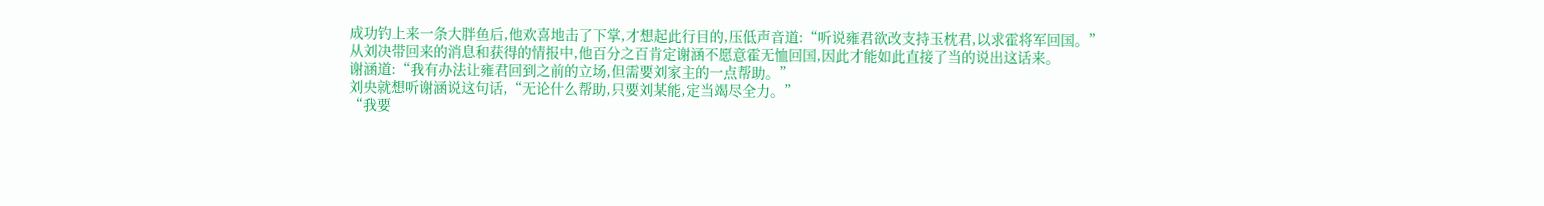成功钓上来一条大胖鱼后,他欢喜地击了下掌,才想起此行目的,压低声音道:“听说雍君欲改支持玉枕君,以求霍将军回国。”
从刘决带回来的消息和获得的情报中,他百分之百肯定谢涵不愿意霍无恤回国,因此才能如此直接了当的说出这话来。
谢涵道:“我有办法让雍君回到之前的立场,但需要刘家主的一点帮助。”
刘央就想听谢涵说这句话,“无论什么帮助,只要刘某能,定当竭尽全力。”
“我要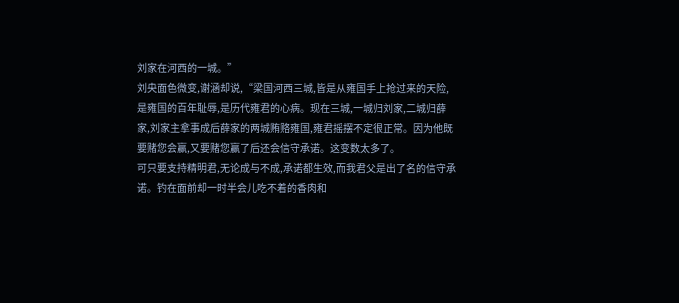刘家在河西的一城。”
刘央面色微变,谢涵却说,“梁国河西三城,皆是从雍国手上抢过来的天险,是雍国的百年耻辱,是历代雍君的心病。现在三城,一城归刘家,二城归薛家,刘家主拿事成后薛家的两城贿赂雍国,雍君摇摆不定很正常。因为他既要赌您会赢,又要赌您赢了后还会信守承诺。这变数太多了。
可只要支持精明君,无论成与不成,承诺都生效,而我君父是出了名的信守承诺。钓在面前却一时半会儿吃不着的香肉和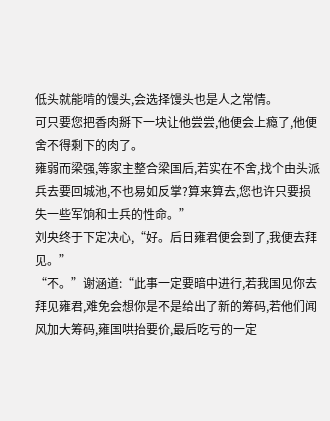低头就能啃的馒头,会选择馒头也是人之常情。
可只要您把香肉掰下一块让他尝尝,他便会上瘾了,他便舍不得剩下的肉了。
雍弱而梁强,等家主整合梁国后,若实在不舍,找个由头派兵去要回城池,不也易如反掌?算来算去,您也许只要损失一些军饷和士兵的性命。”
刘央终于下定决心,“好。后日雍君便会到了,我便去拜见。”
“不。”谢涵道:“此事一定要暗中进行,若我国见你去拜见雍君,难免会想你是不是给出了新的筹码,若他们闻风加大筹码,雍国哄抬要价,最后吃亏的一定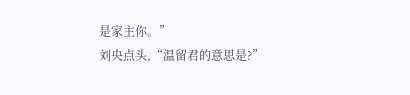是家主你。”
刘央点头,“温留君的意思是?”